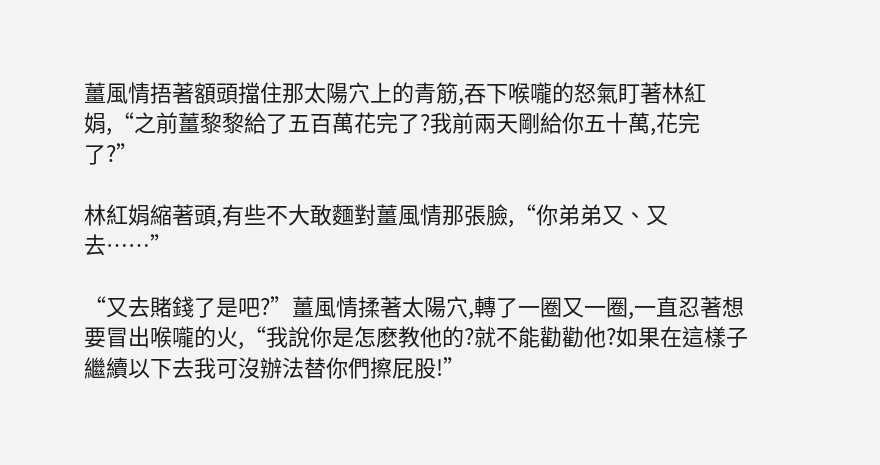薑風情捂著額頭擋住那太陽穴上的青筋,吞下喉嚨的怒氣盯著林紅娟,“之前薑黎黎給了五百萬花完了?我前兩天剛給你五十萬,花完了?”

林紅娟縮著頭,有些不大敢麵對薑風情那張臉,“你弟弟又、又去……”

“又去賭錢了是吧?”薑風情揉著太陽穴,轉了一圈又一圈,一直忍著想要冒出喉嚨的火,“我說你是怎麽教他的?就不能勸勸他?如果在這樣子繼續以下去我可沒辦法替你們擦屁股!”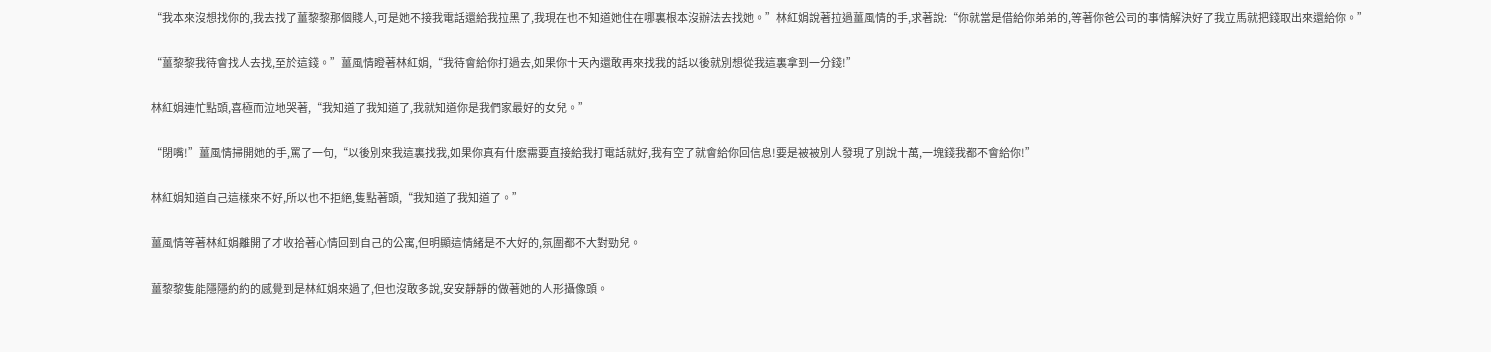“我本來沒想找你的,我去找了薑黎黎那個賤人,可是她不接我電話還給我拉黑了,我現在也不知道她住在哪裏根本沒辦法去找她。”林紅娟說著拉過薑風情的手,求著說:“你就當是借給你弟弟的,等著你爸公司的事情解決好了我立馬就把錢取出來還給你。”

“薑黎黎我待會找人去找,至於這錢。”薑風情瞪著林紅娟,“我待會給你打過去,如果你十天內還敢再來找我的話以後就別想從我這裏拿到一分錢!”

林紅娟連忙點頭,喜極而泣地哭著,“我知道了我知道了,我就知道你是我們家最好的女兒。”

“閉嘴!”薑風情掃開她的手,罵了一句,“以後別來我這裏找我,如果你真有什麽需要直接給我打電話就好,我有空了就會給你回信息!要是被被別人發現了別說十萬,一塊錢我都不會給你!”

林紅娟知道自己這樣來不好,所以也不拒絕,隻點著頭,“我知道了我知道了。”

薑風情等著林紅娟離開了才收拾著心情回到自己的公寓,但明顯這情緒是不大好的,氛圍都不大對勁兒。

薑黎黎隻能隱隱約約的感覺到是林紅娟來過了,但也沒敢多說,安安靜靜的做著她的人形攝像頭。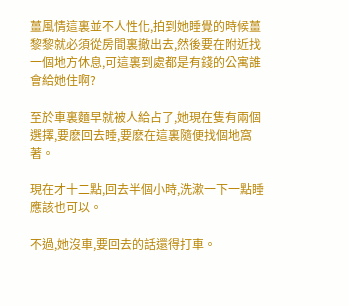薑風情這裏並不人性化,拍到她睡覺的時候薑黎黎就必須從房間裏撤出去,然後要在附近找一個地方休息,可這裏到處都是有錢的公寓誰會給她住啊?

至於車裏麵早就被人給占了,她現在隻有兩個選擇,要麽回去睡,要麽在這裏隨便找個地窩著。

現在才十二點,回去半個小時,洗漱一下一點睡應該也可以。

不過,她沒車,要回去的話還得打車。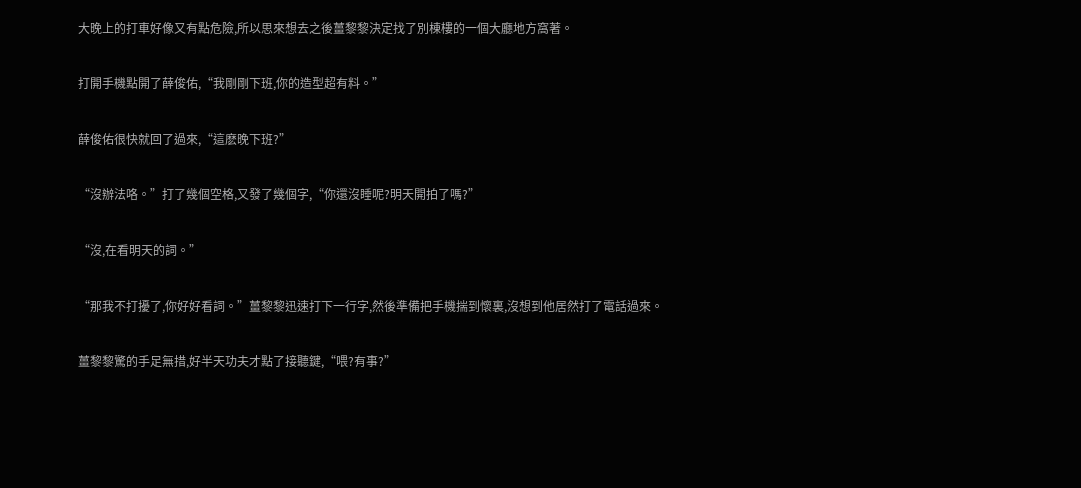大晚上的打車好像又有點危險,所以思來想去之後薑黎黎決定找了別棟樓的一個大廳地方窩著。

打開手機點開了薛俊佑,“我剛剛下班,你的造型超有料。”

薛俊佑很快就回了過來,“這麽晚下班?”

“沒辦法咯。”打了幾個空格,又發了幾個字,“你還沒睡呢?明天開拍了嗎?”

“沒,在看明天的詞。”

“那我不打擾了,你好好看詞。”薑黎黎迅速打下一行字,然後準備把手機揣到懷裏,沒想到他居然打了電話過來。

薑黎黎驚的手足無措,好半天功夫才點了接聽鍵,“喂?有事?”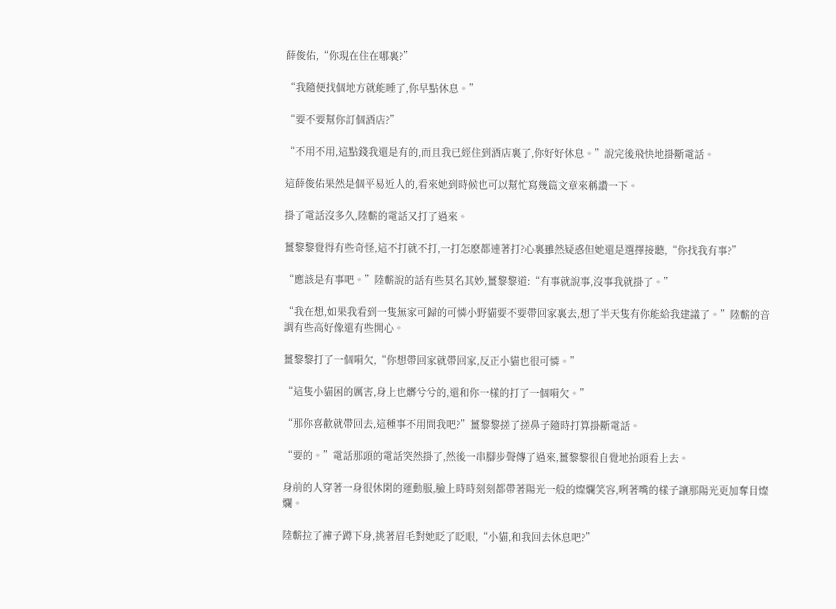薛俊佑,“你現在住在哪裏?”

“我隨便找個地方就能睡了,你早點休息。”

“要不要幫你訂個酒店?”

“不用不用,這點錢我還是有的,而且我已經住到酒店裏了,你好好休息。”說完後飛快地掛斷電話。

這薛俊佑果然是個平易近人的,看來她到時候也可以幫忙寫幾篇文章來稱讚一下。

掛了電話沒多久,陸蘄的電話又打了過來。

薑黎黎覺得有些奇怪,這不打就不打,一打怎麽都連著打?心裏雖然疑惑但她還是選擇接聽,“你找我有事?”

“應該是有事吧。”陸蘄說的話有些莫名其妙,薑黎黎道:“有事就說事,沒事我就掛了。”

“我在想,如果我看到一隻無家可歸的可憐小野貓要不要帶回家裏去,想了半天隻有你能給我建議了。”陸蘄的音調有些高好像還有些開心。

薑黎黎打了一個嗬欠,“你想帶回家就帶回家,反正小貓也很可憐。”

“這隻小貓困的厲害,身上也髒兮兮的,還和你一樣的打了一個嗬欠。”

“那你喜歡就帶回去,這種事不用問我吧?”薑黎黎搓了搓鼻子隨時打算掛斷電話。

“要的。”電話那頭的電話突然掛了,然後一串腳步聲傳了過來,薑黎黎很自覺地抬頭看上去。

身前的人穿著一身很休閑的運動服,臉上時時刻刻都帶著陽光一般的燦爛笑容,咧著嘴的樣子讓那陽光更加奪目燦爛。

陸蘄拉了褲子蹲下身,挑著眉毛對她眨了眨眼,“小貓,和我回去休息吧?”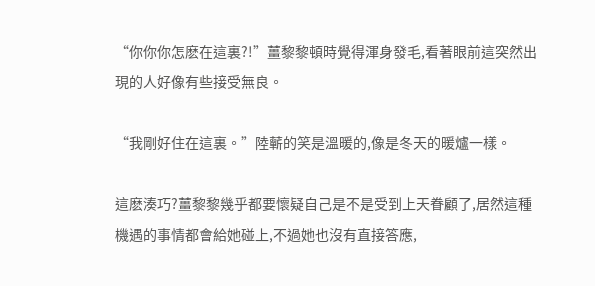“你你你怎麽在這裏?!”薑黎黎頓時覺得渾身發毛,看著眼前這突然出現的人好像有些接受無良。

“我剛好住在這裏。”陸蘄的笑是溫暖的,像是冬天的暖爐一樣。

這麽湊巧?薑黎黎幾乎都要懷疑自己是不是受到上天眷顧了,居然這種機遇的事情都會給她碰上,不過她也沒有直接答應,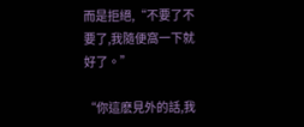而是拒絕,“不要了不要了,我隨便窩一下就好了。”

“你這麽見外的話,我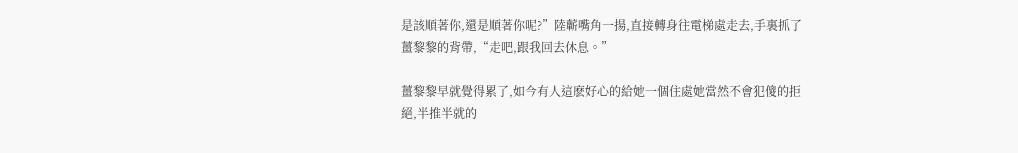是該順著你,還是順著你呢?”陸蘄嘴角一揚,直接轉身往電梯處走去,手裏抓了薑黎黎的背帶,“走吧,跟我回去休息。”

薑黎黎早就覺得累了,如今有人這麽好心的給她一個住處她當然不會犯傻的拒絕,半推半就的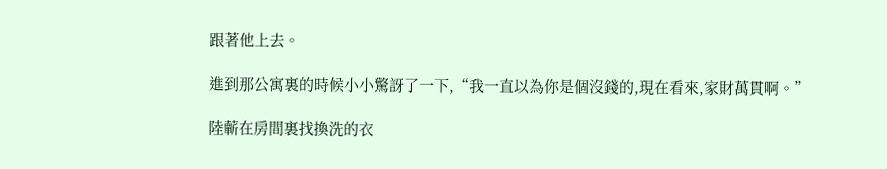跟著他上去。

進到那公寓裏的時候小小驚訝了一下,“我一直以為你是個沒錢的,現在看來,家財萬貫啊。”

陸蘄在房間裏找換洗的衣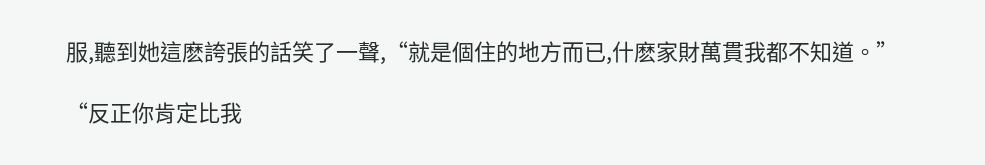服,聽到她這麽誇張的話笑了一聲,“就是個住的地方而已,什麽家財萬貫我都不知道。”

“反正你肯定比我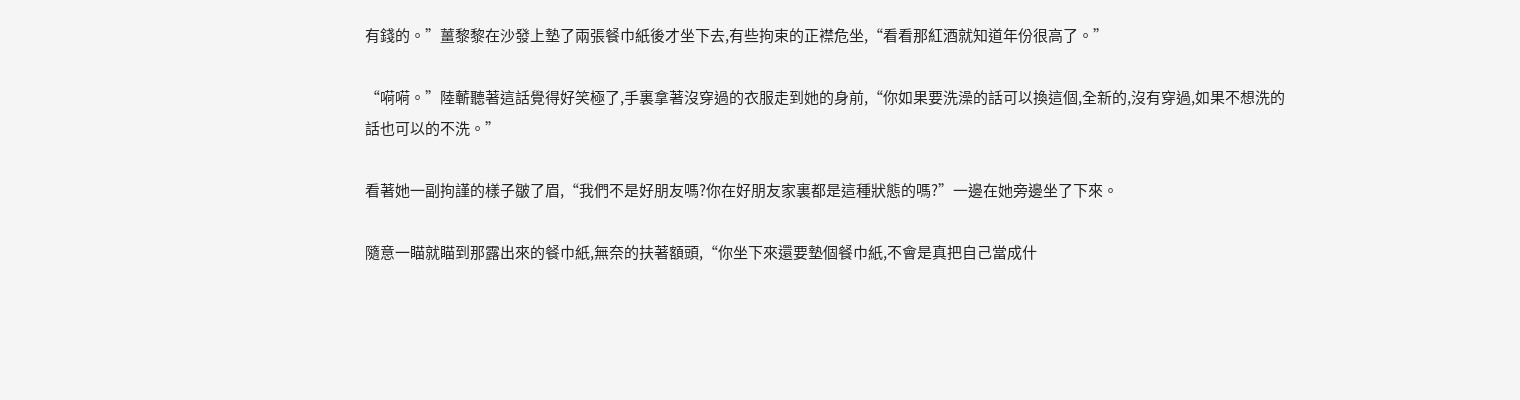有錢的。”薑黎黎在沙發上墊了兩張餐巾紙後才坐下去,有些拘束的正襟危坐,“看看那紅酒就知道年份很高了。”

“嗬嗬。”陸蘄聽著這話覺得好笑極了,手裏拿著沒穿過的衣服走到她的身前,“你如果要洗澡的話可以換這個,全新的,沒有穿過,如果不想洗的話也可以的不洗。”

看著她一副拘謹的樣子皺了眉,“我們不是好朋友嗎?你在好朋友家裏都是這種狀態的嗎?”一邊在她旁邊坐了下來。

隨意一瞄就瞄到那露出來的餐巾紙,無奈的扶著額頭,“你坐下來還要墊個餐巾紙,不會是真把自己當成什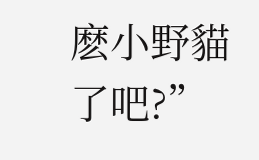麽小野貓了吧?”